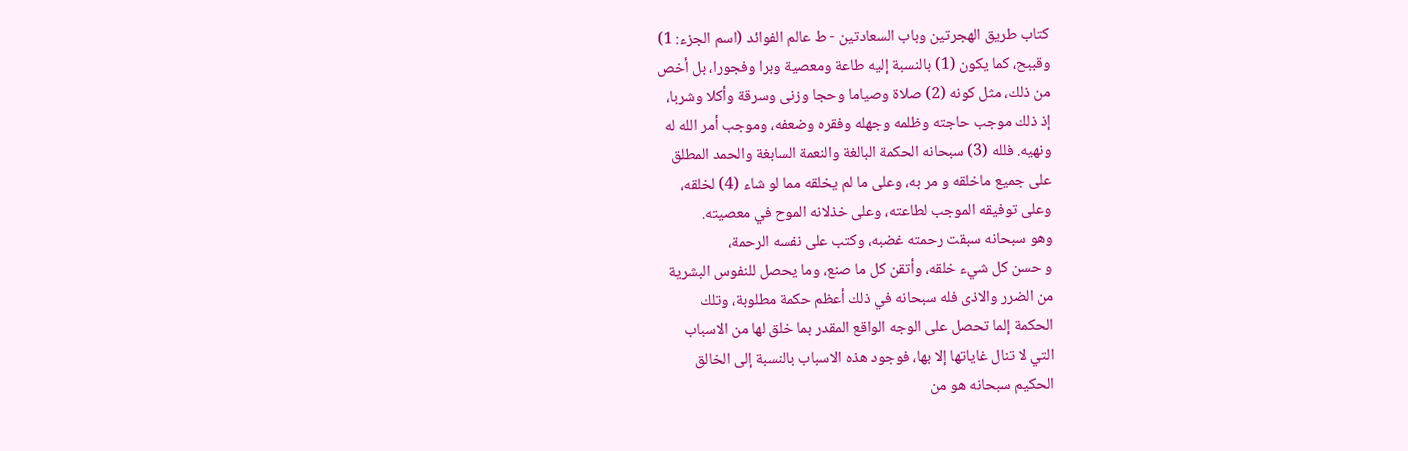كتاب طريق الهجرتين وباب السعادتين - ط عالم الفوائد (اسم الجزء: 1)
وقببح، كما يكون (1) بالنسبة إليه طاعة ومعصية وبرا وفجورا، بل أخص
من ذلك، مثل كونه (2) صلاة وصياما وحجا وزنى وسرقة وأكلا وشربا،
إذ ذلك موجب حاجته وظلمه وجهله وفقره وضعفه، وموجب أمر الله له
ونهيه. فلله (3) سبحانه الحكمة البالغة والنعمة السابغة والحمد المطلق
على جميع ماخلقه و مر به، وعلى ما لم يخلقه مما لو شاء (4) لخلقه،
وعلى توفيقه الموجب لطاعته، وعلى خذلانه الموح في معصيته.
وهو سبحانه سبقت رحمته غضبه، وكتب على نفسه الرحمة،
و حسن كل شيء خلقه، وأتقن كل ما صنع، وما يحصل للنفوس البشرية
من الضرر والاذى فله سبحانه في ذلك أعظم حكمة مطلوبة، وتلك
الحكمة إلما تحصل على الوجه الواقع المقدر بما خلق لها من الاسباب
التي لا تنال غاياتها إلا بها، فوجود هذه الاسباب بالنسبة إلى الخالق
الحكيم سبحانه هو من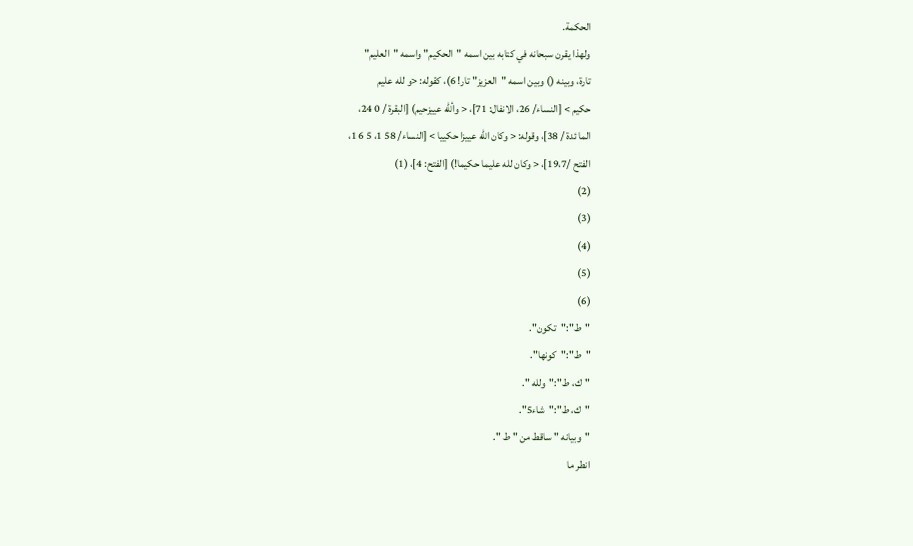الحكمة.
ولهذا يقرن سبحانه في كتابه بين اسمه "الحكيم" واسمه "العليم"
تارة، وبينه () وبين اسمه "العزيز" تار! 6)، كقوله: <و لله عليم
حكيم > [النساء/ 26، الانفال: 71]، < وألله عييزحيم) [البقرة / 0 24،
الما ئدة / 38]، وقوله: < وكان الله عييزا حكييا > [النساء/ 58 1، 5 6 1،
الفتح /19،7]، < وكان لله عليما حكيما!) [الفتح: 4]، (1)
(2)
(3)
(4)
(5)
(6)
"ط":"تكون".
"ط":"كونها".
"ك، ط":"ولله ".
"ك، ط":"شاء5".
"وبيانه " ساقط من " ط ".
انطر ما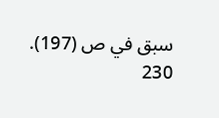سبق في ص (197).
230